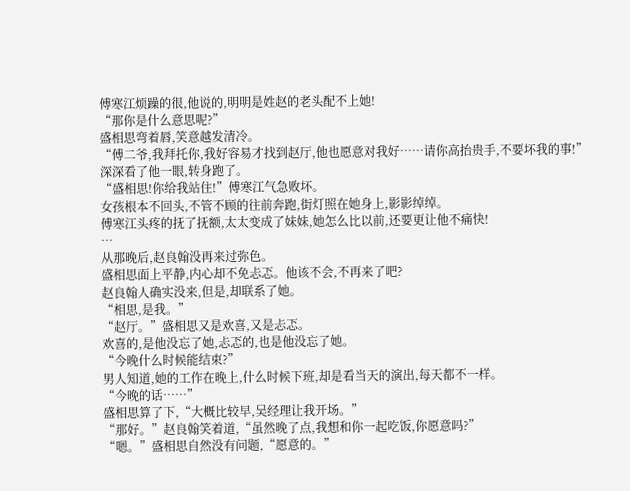傅寒江烦躁的很,他说的,明明是姓赵的老头配不上她!
“那你是什么意思呢?”
盛相思弯着唇,笑意越发清冷。
“傅二爷,我拜托你,我好容易才找到赵厅,他也愿意对我好……请你高抬贵手,不要坏我的事!”
深深看了他一眼,转身跑了。
“盛相思!你给我站住!”傅寒江气急败坏。
女孩根本不回头,不管不顾的往前奔跑,街灯照在她身上,影影绰绰。
傅寒江头疼的抚了抚额,太太变成了妹妹,她怎么比以前,还要更让他不痛快!
…
从那晚后,赵良翰没再来过弥色。
盛相思面上平静,内心却不免忐忑。他该不会,不再来了吧?
赵良翰人确实没来,但是,却联系了她。
“相思,是我。”
“赵厅。”盛相思又是欢喜,又是忐忑。
欢喜的,是他没忘了她,忐忑的,也是他没忘了她。
“今晚什么时候能结束?”
男人知道,她的工作在晚上,什么时候下班,却是看当天的演出,每天都不一样。
“今晚的话……”
盛相思算了下,“大概比较早,吴经理让我开场。”
“那好。”赵良翰笑着道,“虽然晚了点,我想和你一起吃饭,你愿意吗?”
“嗯。”盛相思自然没有问题,“愿意的。”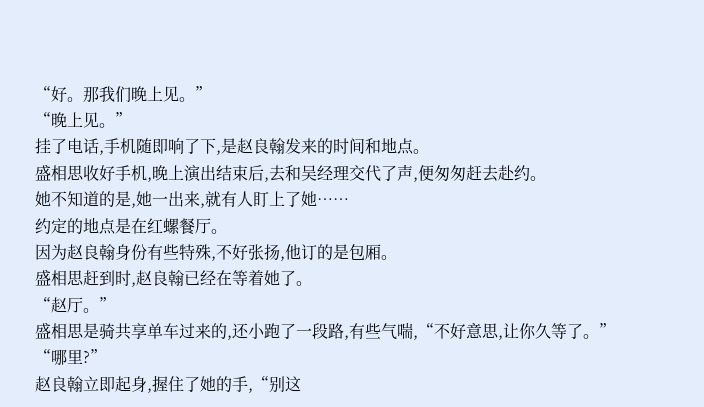“好。那我们晚上见。”
“晚上见。”
挂了电话,手机随即响了下,是赵良翰发来的时间和地点。
盛相思收好手机,晚上演出结束后,去和吴经理交代了声,便匆匆赶去赴约。
她不知道的是,她一出来,就有人盯上了她……
约定的地点是在红螺餐厅。
因为赵良翰身份有些特殊,不好张扬,他订的是包厢。
盛相思赶到时,赵良翰已经在等着她了。
“赵厅。”
盛相思是骑共享单车过来的,还小跑了一段路,有些气喘,“不好意思,让你久等了。”
“哪里?”
赵良翰立即起身,握住了她的手,“别这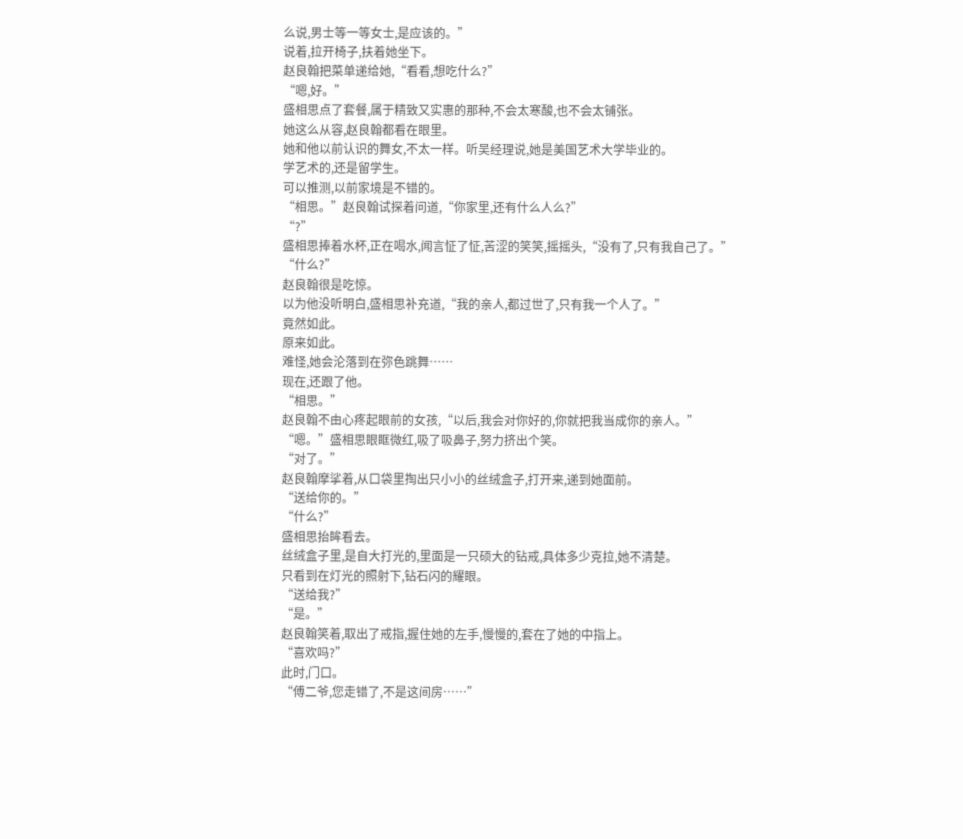么说,男士等一等女士,是应该的。”
说着,拉开椅子,扶着她坐下。
赵良翰把菜单递给她,“看看,想吃什么?”
“嗯,好。”
盛相思点了套餐,属于精致又实惠的那种,不会太寒酸,也不会太铺张。
她这么从容,赵良翰都看在眼里。
她和他以前认识的舞女,不太一样。听吴经理说,她是美国艺术大学毕业的。
学艺术的,还是留学生。
可以推测,以前家境是不错的。
“相思。”赵良翰试探着问道,“你家里,还有什么人么?”
“?”
盛相思捧着水杯,正在喝水,闻言怔了怔,苦涩的笑笑,摇摇头,“没有了,只有我自己了。”
“什么?”
赵良翰很是吃惊。
以为他没听明白,盛相思补充道,“我的亲人,都过世了,只有我一个人了。”
竟然如此。
原来如此。
难怪,她会沦落到在弥色跳舞……
现在,还跟了他。
“相思。”
赵良翰不由心疼起眼前的女孩,“以后,我会对你好的,你就把我当成你的亲人。”
“嗯。”盛相思眼眶微红,吸了吸鼻子,努力挤出个笑。
“对了。”
赵良翰摩挲着,从口袋里掏出只小小的丝绒盒子,打开来,递到她面前。
“送给你的。”
“什么?”
盛相思抬眸看去。
丝绒盒子里,是自大打光的,里面是一只硕大的钻戒,具体多少克拉,她不清楚。
只看到在灯光的照射下,钻石闪的耀眼。
“送给我?”
“是。”
赵良翰笑着,取出了戒指,握住她的左手,慢慢的,套在了她的中指上。
“喜欢吗?”
此时,门口。
“傅二爷,您走错了,不是这间房……”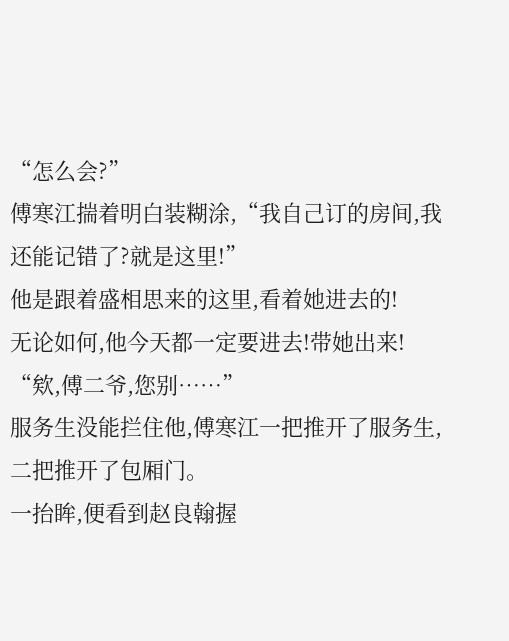“怎么会?”
傅寒江揣着明白装糊涂,“我自己订的房间,我还能记错了?就是这里!”
他是跟着盛相思来的这里,看着她进去的!
无论如何,他今天都一定要进去!带她出来!
“欸,傅二爷,您别……”
服务生没能拦住他,傅寒江一把推开了服务生,二把推开了包厢门。
一抬眸,便看到赵良翰握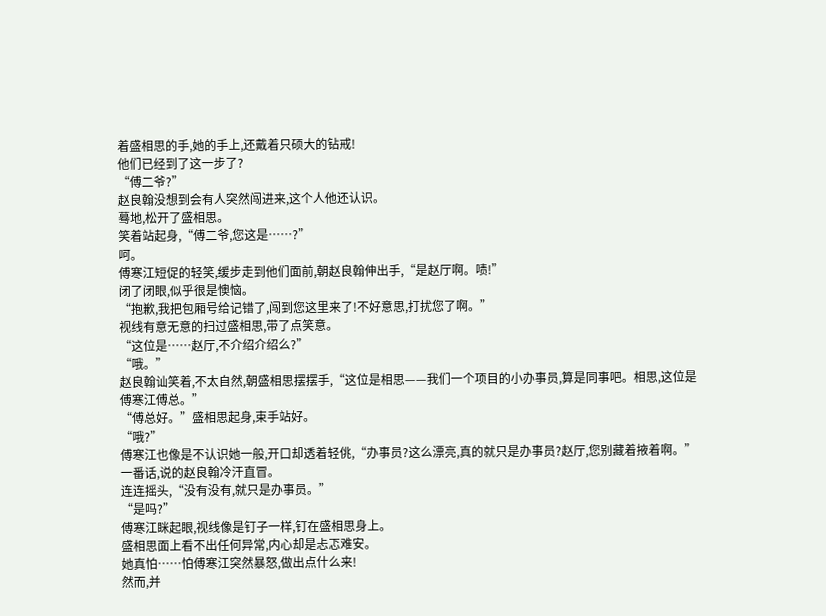着盛相思的手,她的手上,还戴着只硕大的钻戒!
他们已经到了这一步了?
“傅二爷?”
赵良翰没想到会有人突然闯进来,这个人他还认识。
蓦地,松开了盛相思。
笑着站起身,“傅二爷,您这是……?”
呵。
傅寒江短促的轻笑,缓步走到他们面前,朝赵良翰伸出手,“是赵厅啊。啧!”
闭了闭眼,似乎很是懊恼。
“抱歉,我把包厢号给记错了,闯到您这里来了!不好意思,打扰您了啊。”
视线有意无意的扫过盛相思,带了点笑意。
“这位是……赵厅,不介绍介绍么?”
“哦。”
赵良翰讪笑着,不太自然,朝盛相思摆摆手,“这位是相思——我们一个项目的小办事员,算是同事吧。相思,这位是傅寒江傅总。”
“傅总好。”盛相思起身,束手站好。
“哦?”
傅寒江也像是不认识她一般,开口却透着轻佻,“办事员?这么漂亮,真的就只是办事员?赵厅,您别藏着掖着啊。”
一番话,说的赵良翰冷汗直冒。
连连摇头,“没有没有,就只是办事员。”
“是吗?”
傅寒江眯起眼,视线像是钉子一样,钉在盛相思身上。
盛相思面上看不出任何异常,内心却是忐忑难安。
她真怕……怕傅寒江突然暴怒,做出点什么来!
然而,并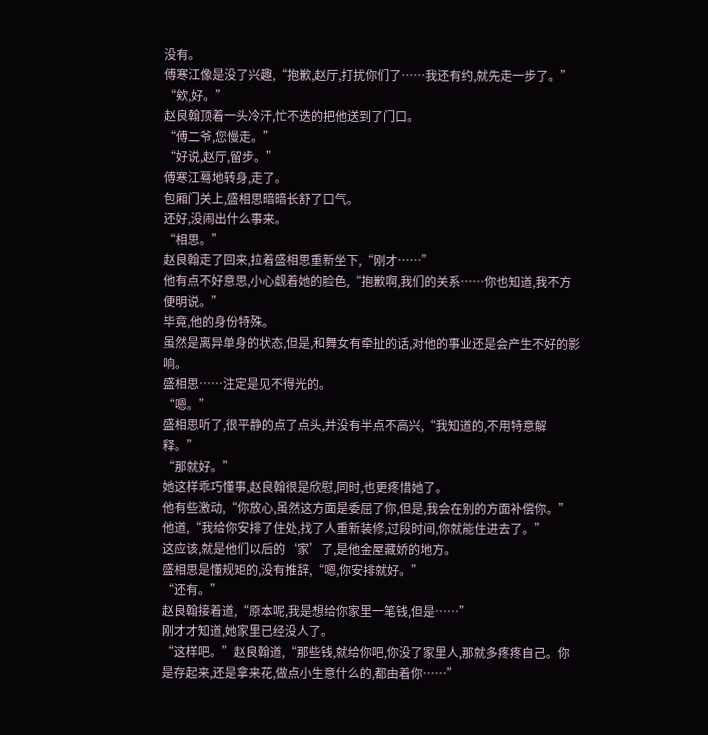没有。
傅寒江像是没了兴趣,“抱歉,赵厅,打扰你们了……我还有约,就先走一步了。”
“欸,好。”
赵良翰顶着一头冷汗,忙不迭的把他送到了门口。
“傅二爷,您慢走。”
“好说,赵厅,留步。”
傅寒江蓦地转身,走了。
包厢门关上,盛相思暗暗长舒了口气。
还好,没闹出什么事来。
“相思。”
赵良翰走了回来,拉着盛相思重新坐下,“刚才……”
他有点不好意思,小心觑着她的脸色,“抱歉啊,我们的关系……你也知道,我不方便明说。”
毕竟,他的身份特殊。
虽然是离异单身的状态,但是,和舞女有牵扯的话,对他的事业还是会产生不好的影响。
盛相思……注定是见不得光的。
“嗯。”
盛相思听了,很平静的点了点头,并没有半点不高兴,“我知道的,不用特意解释。”
“那就好。”
她这样乖巧懂事,赵良翰很是欣慰,同时,也更疼惜她了。
他有些激动,“你放心,虽然这方面是委屈了你,但是,我会在别的方面补偿你。”
他道,“我给你安排了住处,找了人重新装修,过段时间,你就能住进去了。”
这应该,就是他们以后的‘家’了,是他金屋藏娇的地方。
盛相思是懂规矩的,没有推辞,“嗯,你安排就好。”
“还有。”
赵良翰接着道,“原本呢,我是想给你家里一笔钱,但是……”
刚才才知道,她家里已经没人了。
“这样吧。”赵良翰道,“那些钱,就给你吧,你没了家里人,那就多疼疼自己。你是存起来,还是拿来花,做点小生意什么的,都由着你……”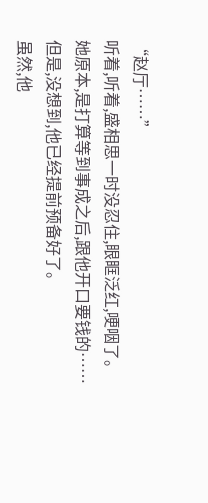“赵厅……”
听着,听着,盛相思一时没忍住,眼眶泛红,哽咽了。
她原本,是打算等到事成之后,跟他开口要钱的……
但是,没想到,他已经提前预备好了。
虽然,他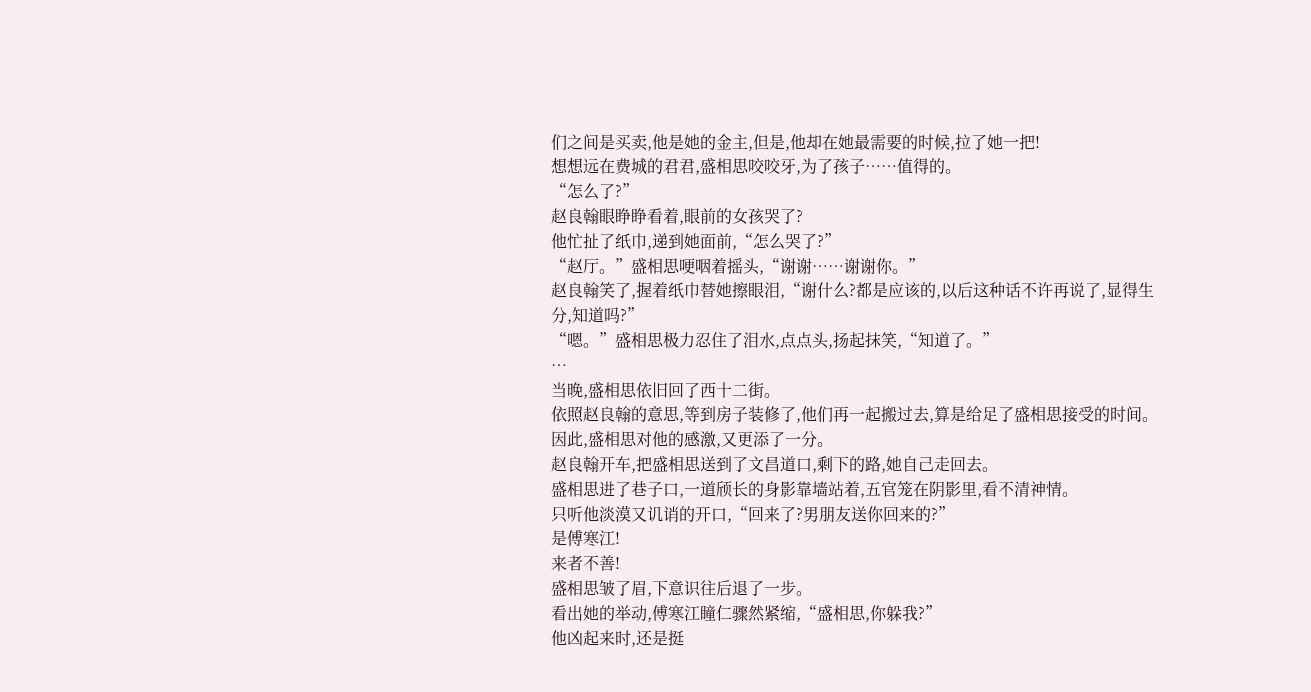们之间是买卖,他是她的金主,但是,他却在她最需要的时候,拉了她一把!
想想远在费城的君君,盛相思咬咬牙,为了孩子……值得的。
“怎么了?”
赵良翰眼睁睁看着,眼前的女孩哭了?
他忙扯了纸巾,递到她面前,“怎么哭了?”
“赵厅。”盛相思哽咽着摇头,“谢谢……谢谢你。”
赵良翰笑了,握着纸巾替她擦眼泪,“谢什么?都是应该的,以后这种话不许再说了,显得生分,知道吗?”
“嗯。”盛相思极力忍住了泪水,点点头,扬起抹笑,“知道了。”
…
当晚,盛相思依旧回了西十二街。
依照赵良翰的意思,等到房子装修了,他们再一起搬过去,算是给足了盛相思接受的时间。
因此,盛相思对他的感激,又更添了一分。
赵良翰开车,把盛相思送到了文昌道口,剩下的路,她自己走回去。
盛相思进了巷子口,一道颀长的身影靠墙站着,五官笼在阴影里,看不清神情。
只听他淡漠又讥诮的开口,“回来了?男朋友送你回来的?”
是傅寒江!
来者不善!
盛相思皱了眉,下意识往后退了一步。
看出她的举动,傅寒江瞳仁骤然紧缩,“盛相思,你躲我?”
他凶起来时,还是挺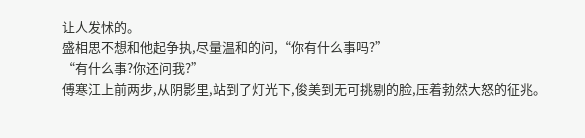让人发怵的。
盛相思不想和他起争执,尽量温和的问,“你有什么事吗?”
“有什么事?你还问我?”
傅寒江上前两步,从阴影里,站到了灯光下,俊美到无可挑剔的脸,压着勃然大怒的征兆。